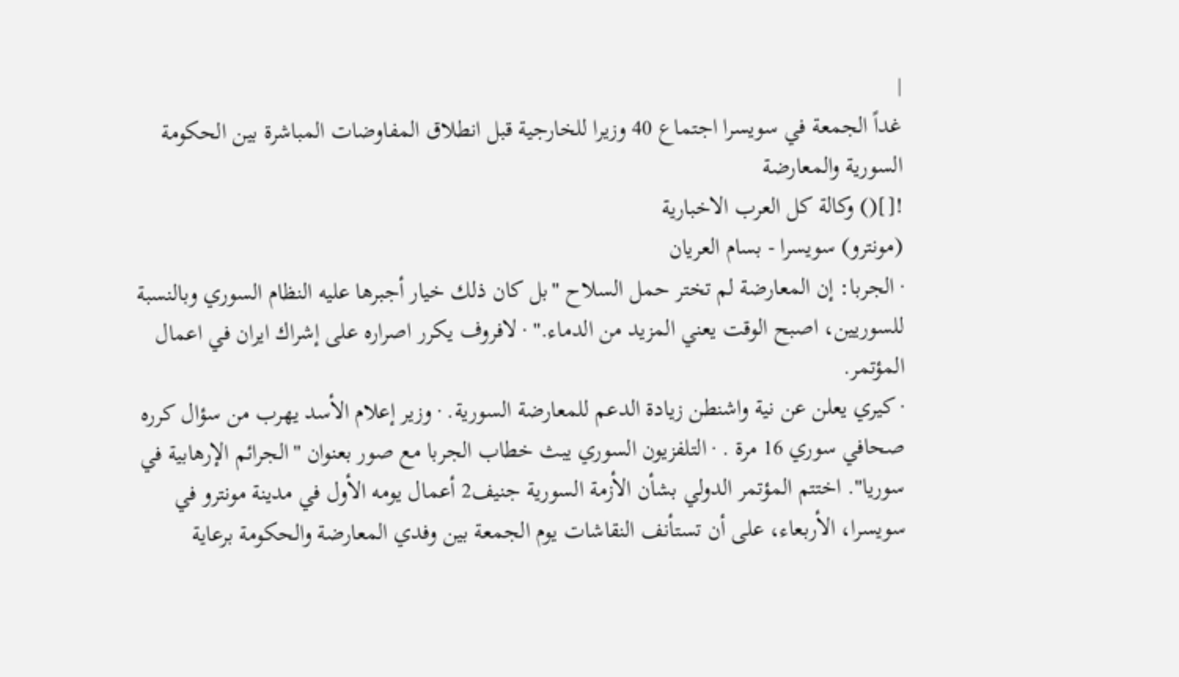|
غداً الجمعة في سويسرا اجتماع 40 وزيرا للخارجية قبل انطلاق المفاوضات المباشرة بين الحكومة السورية والمعارضة
![]() وكالة كل العرب الاخبارية
(مونترو) سويسرا - بسام العريان
· الجربا: إن المعارضة لم تختر حمل السلاح "بل كان ذلك خيار أجبرها عليه النظام السوري وبالنسبة للسوريين، اصبح الوقت يعني المزيد من الدماء." · لافروف يكرر اصراره على إشراك ايران في اعمال المؤتمر.
· كيري يعلن عن نية واشنطن زيادة الدعم للمعارضة السورية. · وزير إعلام الأسد يهرب من سؤال كرره صحافي سوري 16 مرة . · التلفزيون السوري يبث خطاب الجربا مع صور بعنوان "الجرائم الإرهابية في سوريا". اختتم المؤتمر الدولي بشأن الأزمة السورية جنيف2 أعمال يومه الأول في مدينة مونترو في سويسرا، الأربعاء، على أن تستأنف النقاشات يوم الجمعة بين وفدي المعارضة والحكومة برعاية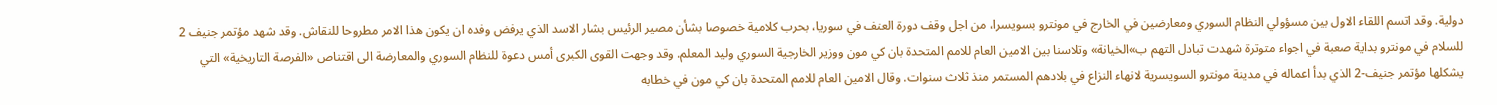دولية. وقد اتسم اللقاء الاول بين مسؤولي النظام السوري ومعارضين في الخارج في مونترو بسويسرا، من اجل وقف دورة العنف في سوريا، بحرب كلامية خصوصا بشأن مصير الرئيس بشار الاسد الذي يرفض وفده ان يكون هذا الامر مطروحا للنقاش. وقد شهد مؤتمر جنيف 2 للسلام في مونترو بداية صعبة في اجواء متوترة شهدت تبادل التهم ب»الخيانة» وتلاسنا بين الامين العام للامم المتحدة بان كي مون ووزير الخارجية السوري وليد المعلم. وقد وجهت القوى الكبرى أمس دعوة للنظام السوري والمعارضة الى اقتناص «الفرصة التاريخية» التي يشكلها مؤتمر جنيف-2 الذي بدأ اعماله في مدينة مونترو السويسرية لانهاء النزاع في بلادهم المستمر منذ ثلاث سنوات. وقال الامين العام للامم المتحدة بان كي مون في خطابه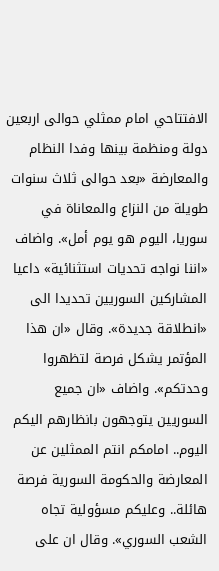الافتتاحي امام ممثلي حوالى اربعين دولة ومنظمة بينها وفدا النظام والمعارضة «بعد حوالى ثلاث سنوات طويلة من النزاع والمعاناة في سوريا، اليوم هو يوم أمل». واضاف «اننا نواجه تحديات استثنائية» داعيا المشاركين السوريين تحديدا الى «انطلاقة جديدة». وقال «ان هذا المؤتمر يشكل فرصة لتظهروا وحدتكم». واضاف «ان جميع السوريين يتوجهون بانظارهم اليكم اليوم.. امامكم انتم الممثلين عن المعارضة والحكومة السورية فرصة هائلة.. وعليكم مسؤولية تجاه الشعب السوري». وقال ان على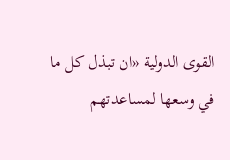القوى الدولية «ان تبذل كل ما في وسعها لمساعدتهم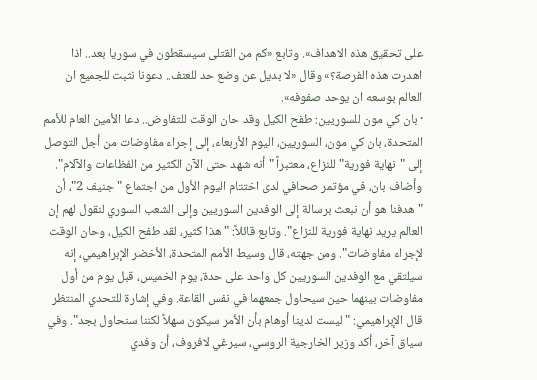على تحقيق هذه الاهداف». وتابع «كم من القتلى سيسقطون في سوريا بعد.. اذا اهدرت هذه الفرصة؟» وقال «لا بديل عن وضع حد للعنف.. دعونا نثبت للجميع ان العالم بوسعه ان يوحد صفوفه».
· بان كي مون للسوريين: طفح الكيل وقد حان الوقت للتفاوض.. دعا الأمين العام للأمم المتحدة، بان كي مون، السوريين، اليوم الأربعاء، إلى إجراء مفاوضات من أجل التوصل إلى "نهاية فورية" للنزاع، معتبراً "أنه شهد حتى الآن الكثير من الفظاعات والآلام". وأضاف بان، في مؤتمر صحافي لدى اختتام اليوم الأول من اجتماع "جنيف 2"، أن "هدفنا هو أن نبعث برسالة إلى الوفدين السوريين وإلى الشعب السوري لنقول لهم إن العالم يريد نهاية فورية للنزاع". وتابع قائلاً: "هذا كثير، لقد طفح الكيل، وحان الوقت لإجراء مفاوضات". ومن جهته، قال وسيط الأمم المتحدة، الأخضر الإبراهيمي، إنه سيلتقي مع الوفدين السوريين كل واحد على حدة، يوم الخميس، قبل يوم من أول مفاوضات بينهما حين سيحاول جمعهما في نفس القاعة. وفي إشارة للتحدي المنتظر قال الإبراهيمي: "ليست لدينا أوهام بأن الأمر سيكون سهلاً لكننا سنحاول بجد". وفي سياق آخر، أكد وزير الخارجية الروسي، سيرغي لافروف، أن وفدي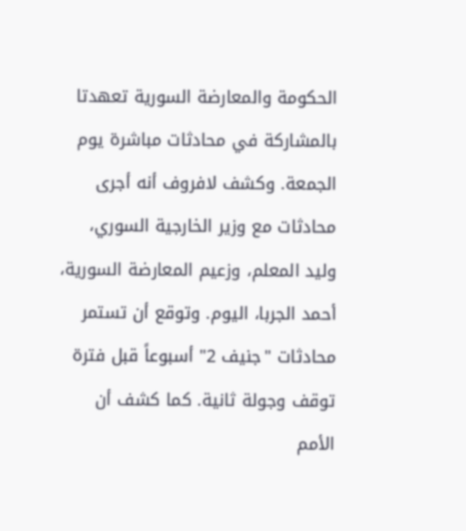الحكومة والمعارضة السورية تعهدتا بالمشاركة في محادثات مباشرة يوم الجمعة. وكشف لافروف أنه أجرى محادثات مع وزير الخارجية السوري، وليد المعلم، وزعيم المعارضة السورية، أحمد الجربا، اليوم. وتوقع أن تستمر محادثات "جنيف 2" أسبوعاً قبل فترة توقف وجولة ثانية. كما كشف أن الأمم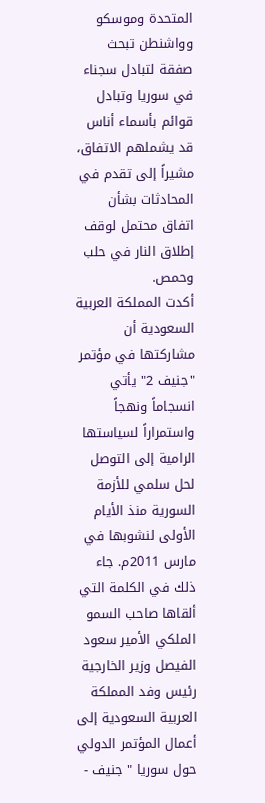المتحدة وموسكو وواشنطن تبحث صفقة لتبادل سجناء في سوريا وتبادل قوائم بأسماء أناس قد يشملهم الاتفاق، مشيراً إلى تقدم في المحادثات بشأن اتفاق محتمل لوقف إطلاق النار في حلب وحمص.
أكدت المملكة العربية السعودية أن مشاركتها في مؤتمر "جنيف 2" يأتي انسجاماً ونهجاً واستمراراً لسياستها الرامية إلى التوصل لحل سلمي للأزمة السورية منذ الأيام الأولى لنشوبها في مارس 2011م. جاء ذلك في الكلمة التي ألقاها صاحب السمو الملكي الأمير سعود الفيصل وزير الخارجية رئيس وفد المملكة العربية السعودية إلى أعمال المؤتمر الدولي حول سوريا " جنيف -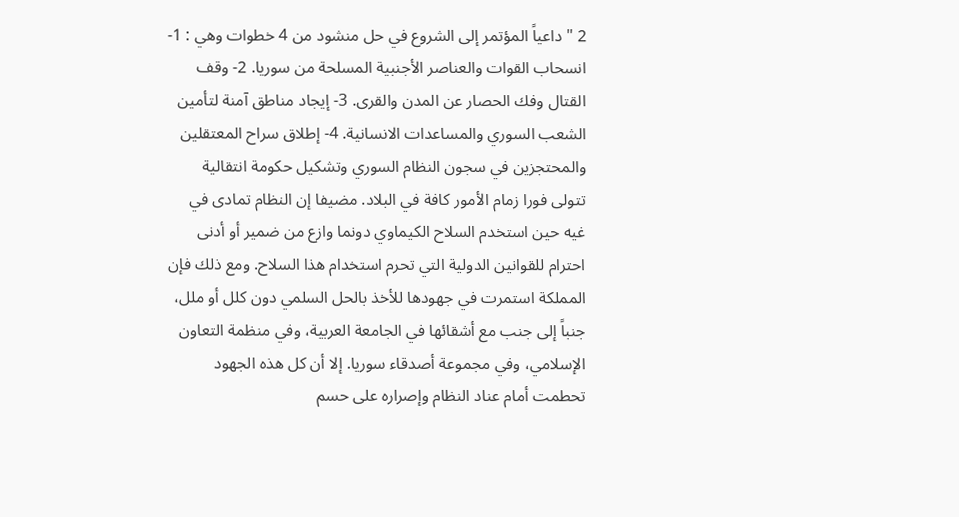2 " داعياً المؤتمر إلى الشروع في حل منشود من 4 خطوات وهي : 1- انسحاب القوات والعناصر الأجنبية المسلحة من سوريا. 2- وقف القتال وفك الحصار عن المدن والقرى. 3- إيجاد مناطق آمنة لتأمين الشعب السوري والمساعدات الانسانية. 4- إطلاق سراح المعتقلين والمحتجزين في سجون النظام السوري وتشكيل حكومة انتقالية تتولى فورا زمام الأمور كافة في البلاد. مضيفا إن النظام تمادى في غيه حين استخدم السلاح الكيماوي دونما وازع من ضمير أو أدنى احترام للقوانين الدولية التي تحرم استخدام هذا السلاح. ومع ذلك فإن المملكة استمرت في جهودها للأخذ بالحل السلمي دون كلل أو ملل، جنباً إلى جنب مع أشقائها في الجامعة العربية، وفي منظمة التعاون الإسلامي، وفي مجموعة أصدقاء سوريا. إلا أن كل هذه الجهود تحطمت أمام عناد النظام وإصراره على حسم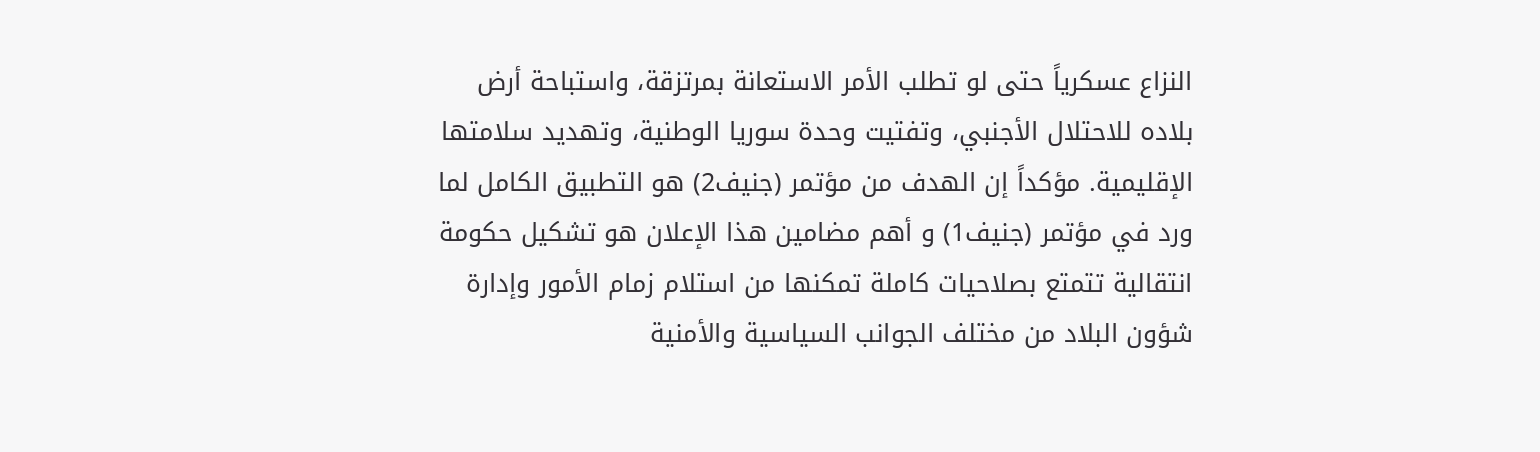النزاع عسكرياً حتى لو تطلب الأمر الاستعانة بمرتزقة، واستباحة أرض بلاده للاحتلال الأجنبي، وتفتيت وحدة سوريا الوطنية، وتهديد سلامتها الإقليمية. مؤكداً إن الهدف من مؤتمر (جنيف2) هو التطبيق الكامل لما ورد في مؤتمر (جنيف1) و أهم مضامين هذا الإعلان هو تشكيل حكومة انتقالية تتمتع بصلاحيات كاملة تمكنها من استلام زمام الأمور وإدارة شؤون البلاد من مختلف الجوانب السياسية والأمنية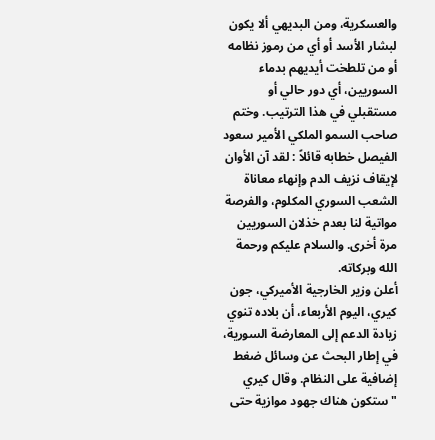والعسكرية، ومن البديهي ألا يكون لبشار الأسد أو أي من رموز نظامه أو من تلطخت أيديهم بدماء السوريين، أي دور حالي أو مستقبلي في هذا الترتيب. وختم صاحب السمو الملكي الأمير سعود الفيصل خطابه قائلاً : لقد آن الأوان لإيقاف نزيف الدم وإنهاء معاناة الشعب السوري المكلوم، والفرصة مواتية لنا بعدم خذلان السوريين مرة أخرى. والسلام عليكم ورحمة الله وبركاته.
أعلن وزير الخارجية الأميركي، جون كيري، اليوم الأربعاء، أن بلاده تنوي زيادة الدعم إلى المعارضة السورية، في إطار البحث عن وسائل ضغط إضافية على النظام. وقال كيري "ستكون هناك جهود موازية حتى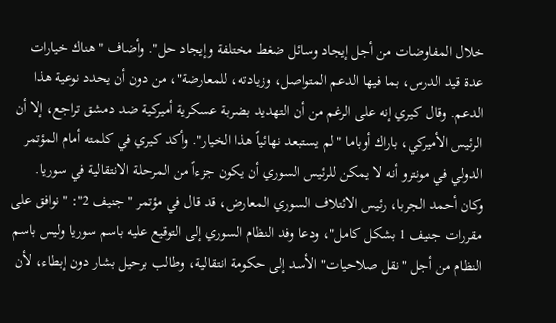خلال المفاوضات من أجل إيجاد وسائل ضغط مختلفة وإيجاد حل". وأضاف "هناك خيارات عدة قيد الدرس، بما فيها الدعم المتواصل، وزيادته، للمعارضة"، من دون أن يحدد نوعية هذا الدعم. وقال كيري إنه على الرغم من أن التهديد بضربة عسكرية أميركية ضد دمشق تراجع، إلا أن الرئيس الأميركي، باراك أوباما "لم يستبعد نهائياً هذا الخيار". وأكد كيري في كلمته أمام المؤتمر الدولي في مونترو أنه لا يمكن للرئيس السوري أن يكون جزءاً من المرحلة الانتقالية في سوريا. وكان أحمد الجربا، رئيس الائتلاف السوري المعارض، قد قال في مؤتمر "جنيف 2": "نوافق على مقررات جنيف 1 بشكل كامل"، ودعا وفد النظام السوري إلى التوقيع عليه باسم سوريا وليس باسم النظام من أجل "نقل صلاحيات" الأسد إلى حكومة انتقالية، وطالب برحيل بشار دون إبطاء، لأن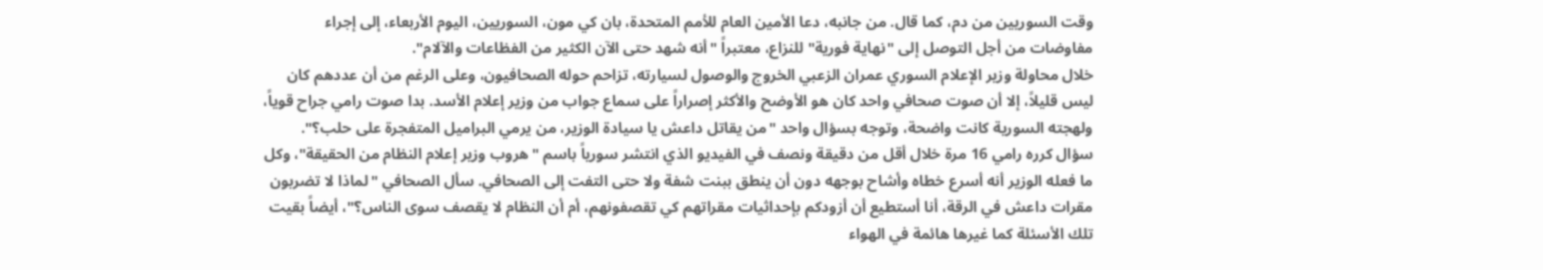وقت السوريين من دم، كما قال. من جانبه، دعا الأمين العام للأمم المتحدة، بان كي مون، السوريين، اليوم الأربعاء، إلى إجراء مفاوضات من أجل التوصل إلى "نهاية فورية" للنزاع، معتبراً "أنه شهد حتى الآن الكثير من الفظاعات والآلام".
خلال محاولة وزير الإعلام السوري عمران الزعبي الخروج والوصول لسيارته، تزاحم حوله الصحافيون، وعلى الرغم من أن عددهم كان ليس قليلاً، إلا أن صوت صحافي واحد كان هو الأوضح والأكثر إصراراً على سماع جواب من وزير إعلام الأسد. بدا صوت رامي جراح قوياً، ولهجته السورية كانت واضحة، وتوجه بسؤال واحد "من يقاتل داعش يا سيادة الوزير، من يرمي البراميل المتفجرة على حلب؟". سؤال كرره رامي 16 مرة خلال أقل من دقيقة ونصف في الفيديو الذي انتشر سورياً باسم "هروب وزير إعلام النظام من الحقيقة"، وكل ما فعله الوزير أنه أسرع خطاه وأشاح بوجهه دون أن ينطق ببنت شفة ولا حتى التفت إلى الصحافي. سأل الصحافي "لماذا لا تضربون مقرات داعش في الرقة، أنا أستطيع أن أزودكم بإحداثيات مقراتهم كي تقصفونهم، أم أن النظام لا يقصف سوى الناس؟"، أيضاً بقيت تلك الأسئلة كما غيرها هائمة في الهواء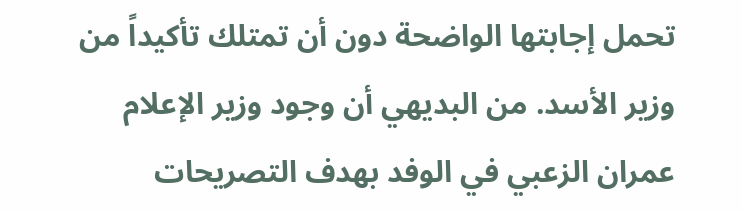تحمل إجابتها الواضحة دون أن تمتلك تأكيداً من وزير الأسد. من البديهي أن وجود وزير الإعلام عمران الزعبي في الوفد بهدف التصريحات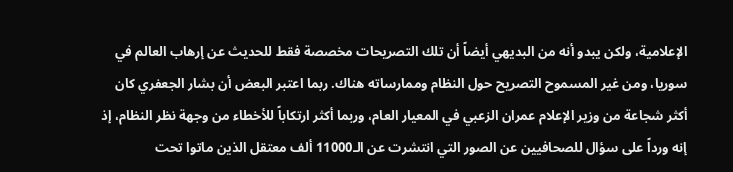الإعلامية، ولكن يبدو أنه من البديهي أيضاً أن تلك التصريحات مخصصة فقط للحديث عن إرهاب العالم في سوريا، ومن غير المسموح التصريح حول النظام وممارساته هناك. ربما اعتبر البعض أن بشار الجعفري كان أكثر شجاعة من وزير الإعلام عمران الزعبي في المعيار العام، وربما أكثر ارتكاباً للأخطاء من وجهة نظر النظام، إذ إنه ورداً على سؤال للصحافيين عن الصور التي انتشرت عن الـ11000 ألف معتقل الذين ماتوا تحت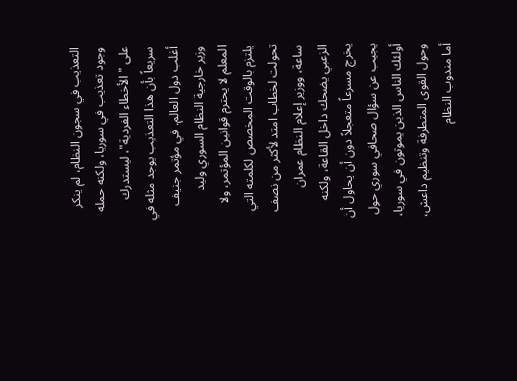التعذيب في سجون النظام، لم ينكر وجود تعذيب في سوريا، ولكنه حمله على "الأخطاء الفردية"، ليستدرك سريعاً بأن هذا التعذيب يوجد مثله في أغلب دول العالم. في مؤتمر جنيف وزير خارجية النظام السوري وليد المعلم لا يحترم قوانين المؤتمر، ولا يلتزم بالوقت المخصص لكلمته التي تحولت لخطاب امتد لأكثر من نصف ساعة، ووزير إعلام النظام عمران الزعبي يضحك داخل القاعة، ولكنه يخرج مسرعاً متعجلاً دون أن يحاول أن يجيب عن سؤال صحافي سوري حول أولئك الناس الذين يموتون في سوريا، وحول القوى المتطرفة وتنظيم داعش، أما مندوب النظام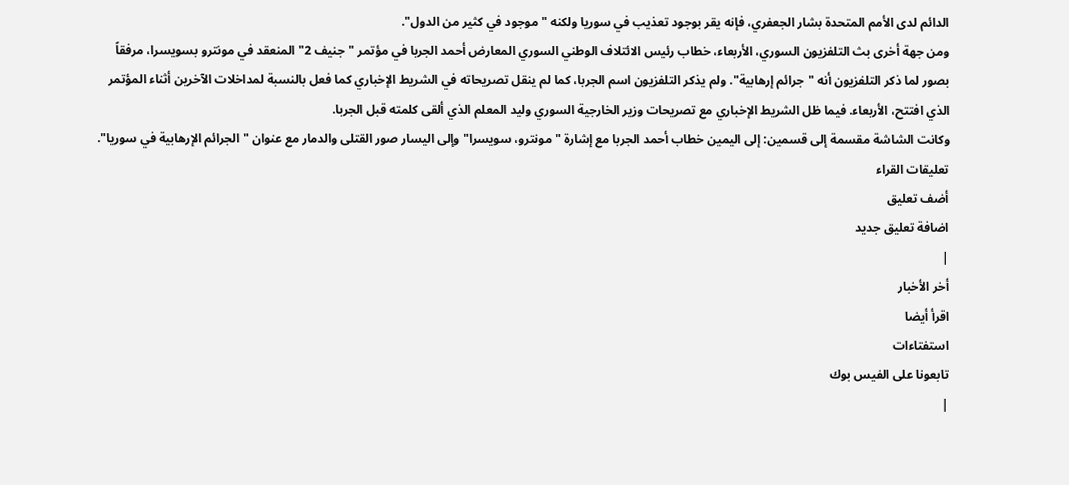الدائم لدى الأمم المتحدة بشار الجعفري، فإنه يقر بوجود تعذيب في سوريا ولكنه "موجود في كثير من الدول".
ومن جهة أخرى بث التلفزيون السوري، الأربعاء، خطاب رئيس الائتلاف الوطني السوري المعارض أحمد الجربا في مؤتمر "جنيف 2" المنعقد في مونترو بسويسرا، مرفقاً بصور لما ذكر التلفزيون أنه "جرائم إرهابية". ولم يذكر التلفزيون اسم الجربا، كما لم ينقل تصريحاته في الشريط الإخباري كما فعل بالنسبة لمداخلات الآخرين أثناء المؤتمر الذي افتتح، الأربعاء. فيما ظل الشريط الإخباري مع تصريحات وزير الخارجية السوري وليد المعلم الذي ألقى كلمته قبل الجربا.
وكانت الشاشة مقسمة إلى قسمين: إلى اليمين خطاب أحمد الجربا مع إشارة "مونترو، سويسرا" وإلى اليسار صور القتلى والدمار مع عنوان "الجرائم الإرهابية في سوريا".
تعليقات القراء
أضف تعليق
اضافة تعليق جديد
|
أخر الأخبار
اقرأ أيضا
استفتاءات
تابعونا على الفيس بوك
|